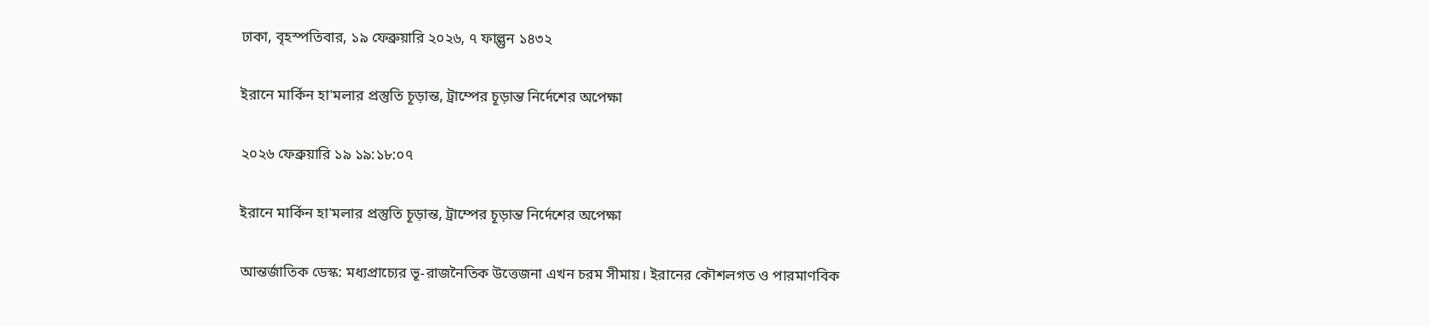ঢাকা, বৃহস্পতিবার, ১৯ ফেব্রুয়ারি ২০২৬, ৭ ফাল্গুন ১৪৩২

ইরানে মার্কিন হা'মলার প্রস্তুতি চূড়ান্ত, ট্রাম্পের চূড়ান্ত নির্দেশের অপেক্ষা

২০২৬ ফেব্রুয়ারি ১৯ ১৯:১৮:০৭

ইরানে মার্কিন হা'মলার প্রস্তুতি চূড়ান্ত, ট্রাম্পের চূড়ান্ত নির্দেশের অপেক্ষা

আন্তর্জাতিক ডেস্ক: মধ্যপ্রাচ্যের ভূ-রাজনৈতিক উত্তেজনা এখন চরম সীমায়। ইরানের কৌশলগত ও পারমাণবিক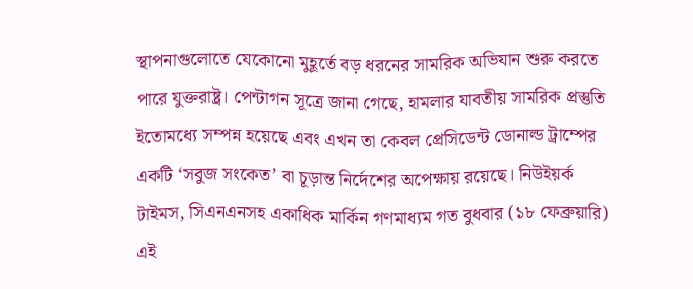স্থাপনাগুলোতে যেকোনো মুহূর্তে বড় ধরনের সামরিক অভিযান শুরু করতে পারে যুক্তরাষ্ট্র। পেন্টাগন সূত্রে জানা গেছে, হামলার যাবতীয় সামরিক প্রস্তুতি ইতোমধ্যে সম্পন্ন হয়েছে এবং এখন তা কেবল প্রেসিডেন্ট ডোনাল্ড ট্রাম্পের একটি ‘সবুজ সংকেত’ বা চূড়ান্ত নির্দেশের অপেক্ষায় রয়েছে। নিউইয়র্ক টাইমস, সিএনএনসহ একাধিক মার্কিন গণমাধ্যম গত বুধবার (১৮ ফেব্রুয়ারি) এই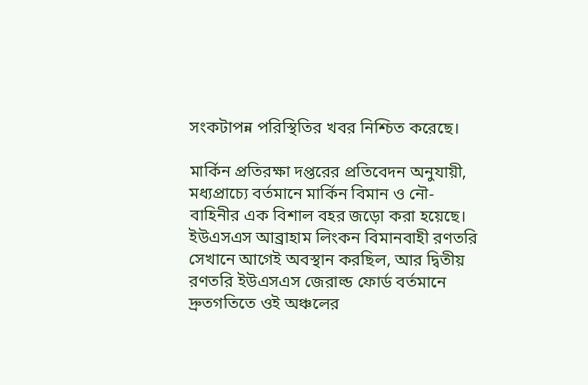সংকটাপন্ন পরিস্থিতির খবর নিশ্চিত করেছে।

মার্কিন প্রতিরক্ষা দপ্তরের প্রতিবেদন অনুযায়ী, মধ্যপ্রাচ্যে বর্তমানে মার্কিন বিমান ও নৌ-বাহিনীর এক বিশাল বহর জড়ো করা হয়েছে। ইউএসএস আব্রাহাম লিংকন বিমানবাহী রণতরি সেখানে আগেই অবস্থান করছিল, আর দ্বিতীয় রণতরি ইউএসএস জেরাল্ড ফোর্ড বর্তমানে দ্রুতগতিতে ওই অঞ্চলের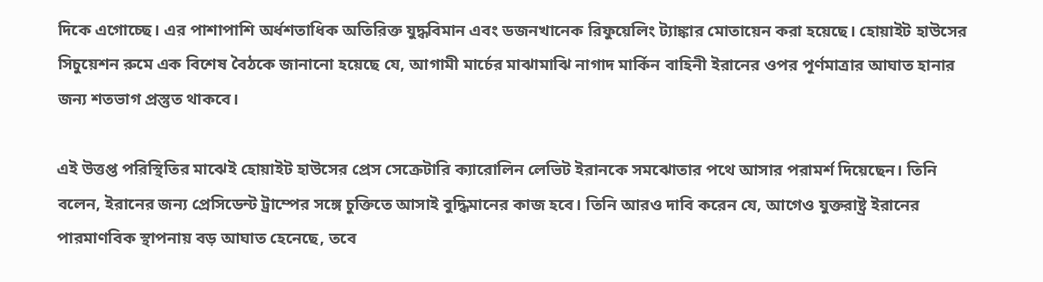দিকে এগোচ্ছে। এর পাশাপাশি অর্ধশতাধিক অতিরিক্ত যুদ্ধবিমান এবং ডজনখানেক রিফুয়েলিং ট্যাঙ্কার মোতায়েন করা হয়েছে। হোয়াইট হাউসের সিচুয়েশন রুমে এক বিশেষ বৈঠকে জানানো হয়েছে যে, আগামী মার্চের মাঝামাঝি নাগাদ মার্কিন বাহিনী ইরানের ওপর পূর্ণমাত্রার আঘাত হানার জন্য শতভাগ প্রস্তুত থাকবে।

এই উত্তপ্ত পরিস্থিতির মাঝেই হোয়াইট হাউসের প্রেস সেক্রেটারি ক্যারোলিন লেভিট ইরানকে সমঝোতার পথে আসার পরামর্শ দিয়েছেন। তিনি বলেন, ইরানের জন্য প্রেসিডেন্ট ট্রাম্পের সঙ্গে চুক্তিতে আসাই বুদ্ধিমানের কাজ হবে। তিনি আরও দাবি করেন যে, আগেও যুক্তরাষ্ট্র ইরানের পারমাণবিক স্থাপনায় বড় আঘাত হেনেছে, তবে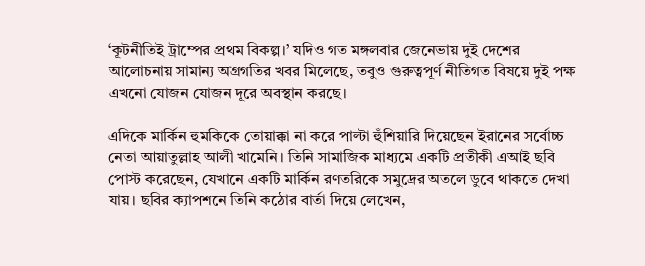‘কূটনীতিই ট্রাম্পের প্রথম বিকল্প।’ যদিও গত মঙ্গলবার জেনেভায় দুই দেশের আলোচনায় সামান্য অগ্রগতির খবর মিলেছে, তবুও গুরুত্বপূর্ণ নীতিগত বিষয়ে দুই পক্ষ এখনো যোজন যোজন দূরে অবস্থান করছে।

এদিকে মার্কিন হুমকিকে তোয়াক্কা না করে পাল্টা হুঁশিয়ারি দিয়েছেন ইরানের সর্বোচ্চ নেতা আয়াতুল্লাহ আলী খামেনি। তিনি সামাজিক মাধ্যমে একটি প্রতীকী এআই ছবি পোস্ট করেছেন, যেখানে একটি মার্কিন রণতরিকে সমুদ্রের অতলে ডুবে থাকতে দেখা যায়। ছবির ক্যাপশনে তিনি কঠোর বার্তা দিয়ে লেখেন,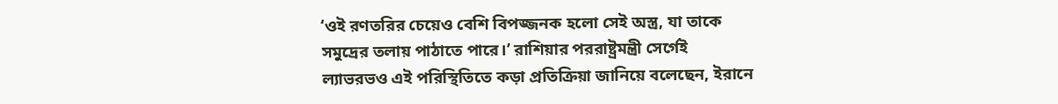‘ওই রণতরির চেয়েও বেশি বিপজ্জনক হলো সেই অস্ত্র, যা তাকে সমুদ্রের তলায় পাঠাতে পারে।’ রাশিয়ার পররাষ্ট্রমন্ত্রী সের্গেই ল্যাভরভও এই পরিস্থিতিতে কড়া প্রতিক্রিয়া জানিয়ে বলেছেন, ইরানে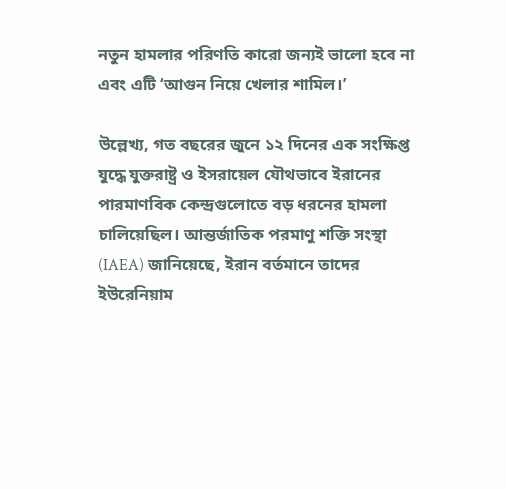নতুন হামলার পরিণতি কারো জন্যই ভালো হবে না এবং এটি ‘আগুন নিয়ে খেলার শামিল।’

উল্লেখ্য, গত বছরের জুনে ১২ দিনের এক সংক্ষিপ্ত যুদ্ধে যুক্তরাষ্ট্র ও ইসরায়েল যৌথভাবে ইরানের পারমাণবিক কেন্দ্রগুলোতে বড় ধরনের হামলা চালিয়েছিল। আন্তর্জাতিক পরমাণু শক্তি সংস্থা (IAEA) জানিয়েছে, ইরান বর্তমানে তাদের ইউরেনিয়াম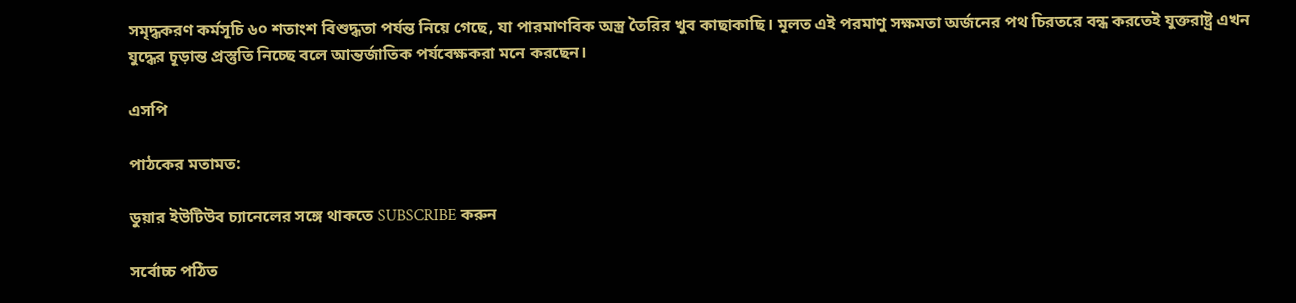সমৃদ্ধকরণ কর্মসূচি ৬০ শতাংশ বিশুদ্ধতা পর্যন্ত নিয়ে গেছে, যা পারমাণবিক অস্ত্র তৈরির খুব কাছাকাছি। মূলত এই পরমাণু সক্ষমতা অর্জনের পথ চিরতরে বন্ধ করতেই যুক্তরাষ্ট্র এখন যুদ্ধের চূড়ান্ত প্রস্তুতি নিচ্ছে বলে আন্তর্জাতিক পর্যবেক্ষকরা মনে করছেন।

এসপি

পাঠকের মতামত:

ডুয়ার ইউটিউব চ্যানেলের সঙ্গে থাকতে SUBSCRIBE করুন

সর্বোচ্চ পঠিত